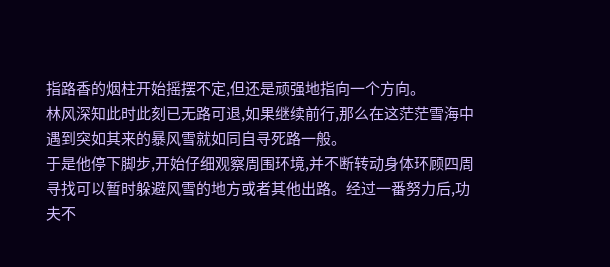指路香的烟柱开始摇摆不定,但还是顽强地指向一个方向。
林风深知此时此刻已无路可退,如果继续前行,那么在这茫茫雪海中遇到突如其来的暴风雪就如同自寻死路一般。
于是他停下脚步,开始仔细观察周围环境,并不断转动身体环顾四周寻找可以暂时躲避风雪的地方或者其他出路。经过一番努力后,功夫不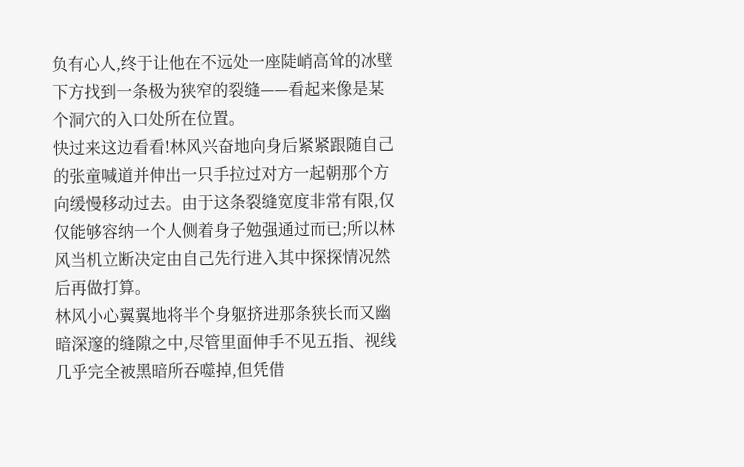负有心人,终于让他在不远处一座陡峭高耸的冰壁下方找到一条极为狭窄的裂缝——看起来像是某个洞穴的入口处所在位置。
快过来这边看看!林风兴奋地向身后紧紧跟随自己的张童喊道并伸出一只手拉过对方一起朝那个方向缓慢移动过去。由于这条裂缝宽度非常有限,仅仅能够容纳一个人侧着身子勉强通过而已;所以林风当机立断决定由自己先行进入其中探探情况然后再做打算。
林风小心翼翼地将半个身躯挤进那条狭长而又幽暗深邃的缝隙之中,尽管里面伸手不见五指、视线几乎完全被黑暗所吞噬掉,但凭借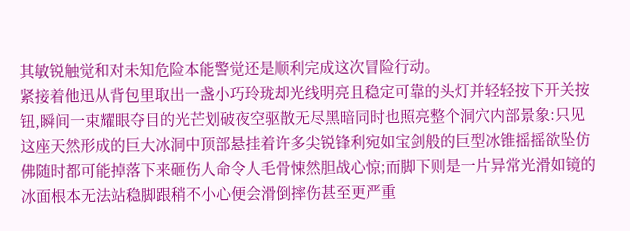其敏锐触觉和对未知危险本能警觉还是顺利完成这次冒险行动。
紧接着他迅从背包里取出一盏小巧玲珑却光线明亮且稳定可靠的头灯并轻轻按下开关按钮,瞬间一束耀眼夺目的光芒划破夜空驱散无尽黑暗同时也照亮整个洞穴内部景象:只见这座天然形成的巨大冰洞中顶部悬挂着许多尖锐锋利宛如宝剑般的巨型冰锥摇摇欲坠仿佛随时都可能掉落下来砸伤人命令人毛骨悚然胆战心惊;而脚下则是一片异常光滑如镜的冰面根本无法站稳脚跟稍不小心便会滑倒摔伤甚至更严重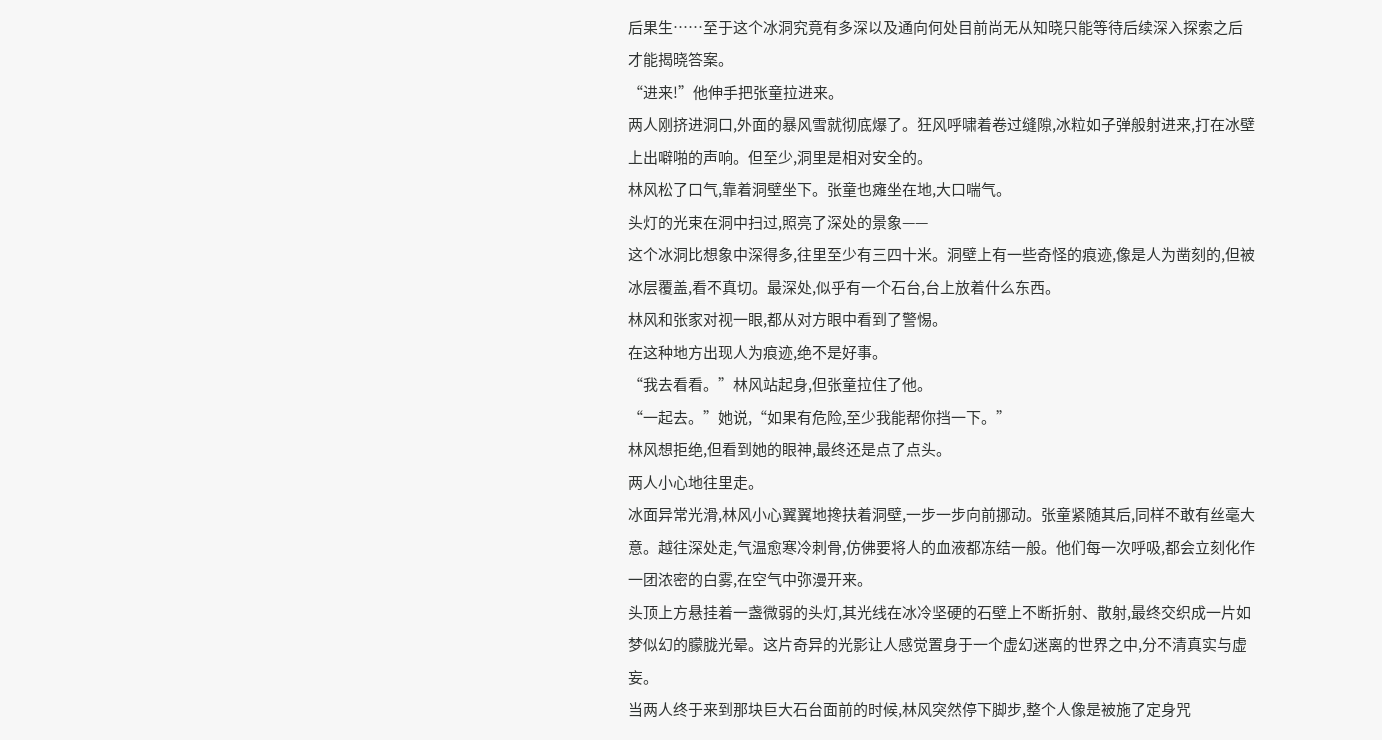后果生……至于这个冰洞究竟有多深以及通向何处目前尚无从知晓只能等待后续深入探索之后才能揭晓答案。
“进来!”他伸手把张童拉进来。
两人刚挤进洞口,外面的暴风雪就彻底爆了。狂风呼啸着卷过缝隙,冰粒如子弹般射进来,打在冰壁上出噼啪的声响。但至少,洞里是相对安全的。
林风松了口气,靠着洞壁坐下。张童也瘫坐在地,大口喘气。
头灯的光束在洞中扫过,照亮了深处的景象——
这个冰洞比想象中深得多,往里至少有三四十米。洞壁上有一些奇怪的痕迹,像是人为凿刻的,但被冰层覆盖,看不真切。最深处,似乎有一个石台,台上放着什么东西。
林风和张家对视一眼,都从对方眼中看到了警惕。
在这种地方出现人为痕迹,绝不是好事。
“我去看看。”林风站起身,但张童拉住了他。
“一起去。”她说,“如果有危险,至少我能帮你挡一下。”
林风想拒绝,但看到她的眼神,最终还是点了点头。
两人小心地往里走。
冰面异常光滑,林风小心翼翼地搀扶着洞壁,一步一步向前挪动。张童紧随其后,同样不敢有丝毫大意。越往深处走,气温愈寒冷刺骨,仿佛要将人的血液都冻结一般。他们每一次呼吸,都会立刻化作一团浓密的白雾,在空气中弥漫开来。
头顶上方悬挂着一盏微弱的头灯,其光线在冰冷坚硬的石壁上不断折射、散射,最终交织成一片如梦似幻的朦胧光晕。这片奇异的光影让人感觉置身于一个虚幻迷离的世界之中,分不清真实与虚妄。
当两人终于来到那块巨大石台面前的时候,林风突然停下脚步,整个人像是被施了定身咒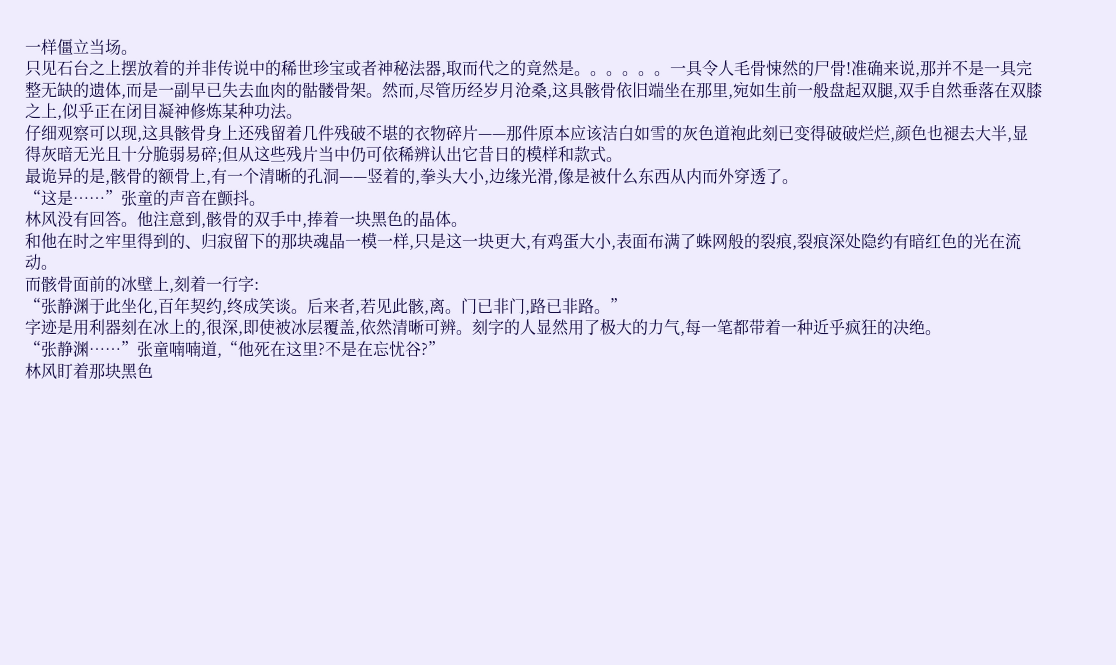一样僵立当场。
只见石台之上摆放着的并非传说中的稀世珍宝或者神秘法器,取而代之的竟然是。。。。。。一具令人毛骨悚然的尸骨!准确来说,那并不是一具完整无缺的遗体,而是一副早已失去血肉的骷髅骨架。然而,尽管历经岁月沧桑,这具骸骨依旧端坐在那里,宛如生前一般盘起双腿,双手自然垂落在双膝之上,似乎正在闭目凝神修炼某种功法。
仔细观察可以现,这具骸骨身上还残留着几件残破不堪的衣物碎片——那件原本应该洁白如雪的灰色道袍此刻已变得破破烂烂,颜色也褪去大半,显得灰暗无光且十分脆弱易碎;但从这些残片当中仍可依稀辨认出它昔日的模样和款式。
最诡异的是,骸骨的额骨上,有一个清晰的孔洞——竖着的,拳头大小,边缘光滑,像是被什么东西从内而外穿透了。
“这是……”张童的声音在颤抖。
林风没有回答。他注意到,骸骨的双手中,捧着一块黑色的晶体。
和他在时之牢里得到的、归寂留下的那块魂晶一模一样,只是这一块更大,有鸡蛋大小,表面布满了蛛网般的裂痕,裂痕深处隐约有暗红色的光在流动。
而骸骨面前的冰壁上,刻着一行字:
“张静渊于此坐化,百年契约,终成笑谈。后来者,若见此骸,离。门已非门,路已非路。”
字迹是用利器刻在冰上的,很深,即使被冰层覆盖,依然清晰可辨。刻字的人显然用了极大的力气,每一笔都带着一种近乎疯狂的决绝。
“张静渊……”张童喃喃道,“他死在这里?不是在忘忧谷?”
林风盯着那块黑色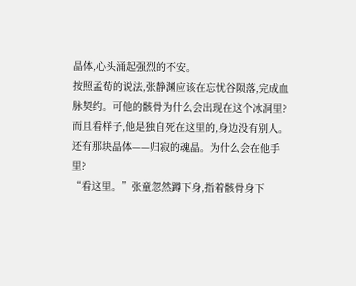晶体,心头涌起强烈的不安。
按照孟荀的说法,张静渊应该在忘忧谷陨落,完成血脉契约。可他的骸骨为什么会出现在这个冰洞里?而且看样子,他是独自死在这里的,身边没有别人。
还有那块晶体——归寂的魂晶。为什么会在他手里?
“看这里。”张童忽然蹲下身,指着骸骨身下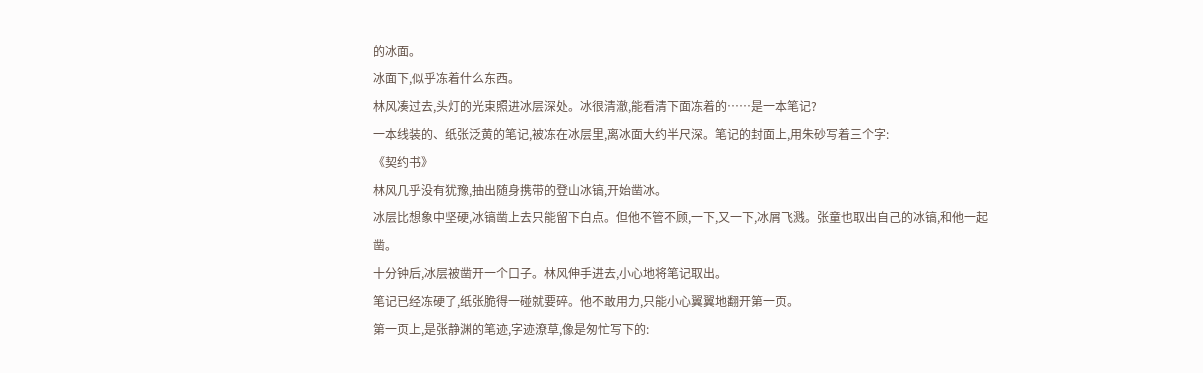的冰面。
冰面下,似乎冻着什么东西。
林风凑过去,头灯的光束照进冰层深处。冰很清澈,能看清下面冻着的……是一本笔记?
一本线装的、纸张泛黄的笔记,被冻在冰层里,离冰面大约半尺深。笔记的封面上,用朱砂写着三个字:
《契约书》
林风几乎没有犹豫,抽出随身携带的登山冰镐,开始凿冰。
冰层比想象中坚硬,冰镐凿上去只能留下白点。但他不管不顾,一下,又一下,冰屑飞溅。张童也取出自己的冰镐,和他一起凿。
十分钟后,冰层被凿开一个口子。林风伸手进去,小心地将笔记取出。
笔记已经冻硬了,纸张脆得一碰就要碎。他不敢用力,只能小心翼翼地翻开第一页。
第一页上,是张静渊的笔迹,字迹潦草,像是匆忙写下的: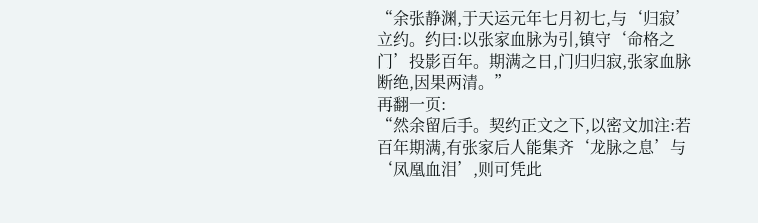“余张静渊,于天运元年七月初七,与‘归寂’立约。约曰:以张家血脉为引,镇守‘命格之门’投影百年。期满之日,门归归寂,张家血脉断绝,因果两清。”
再翻一页:
“然余留后手。契约正文之下,以密文加注:若百年期满,有张家后人能集齐‘龙脉之息’与‘凤凰血泪’,则可凭此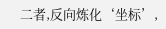二者,反向炼化‘坐标’,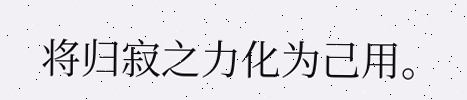将归寂之力化为己用。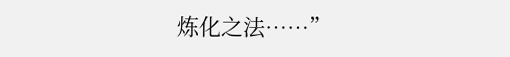炼化之法……”